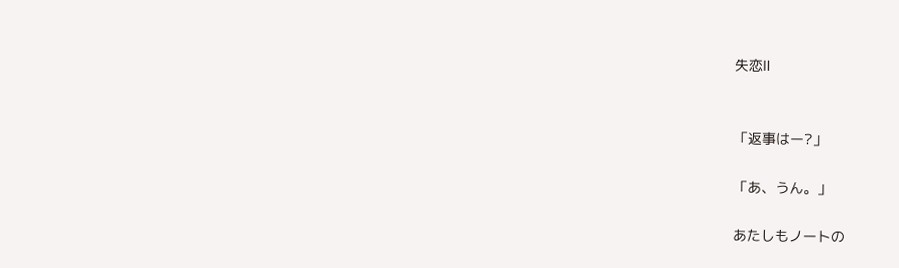失恋Ⅱ


「返事はー?」

「あ、うん。」

あたしもノートの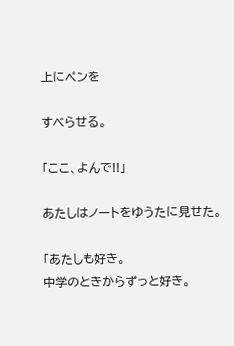上にペンを

すべらせる。

「ここ、よんで!!」

あたしはノートをゆうたに見せた。

「あたしも好き。
中学のときからずっと好き。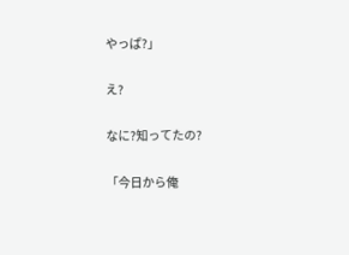やっぱ?」

え?

なに?知ってたの?

「今日から俺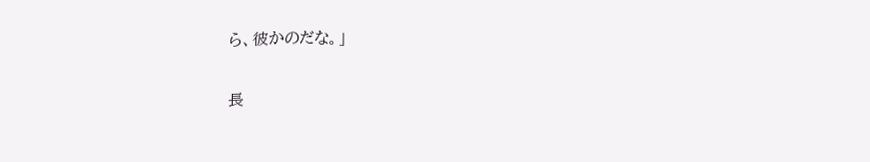ら、彼かのだな。」

長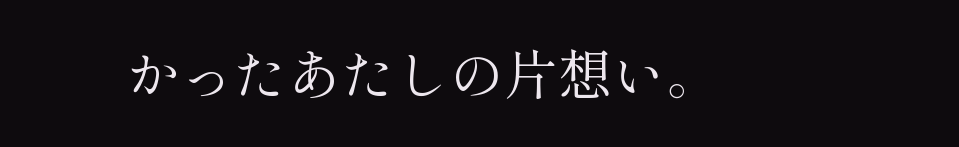かったあたしの片想い。